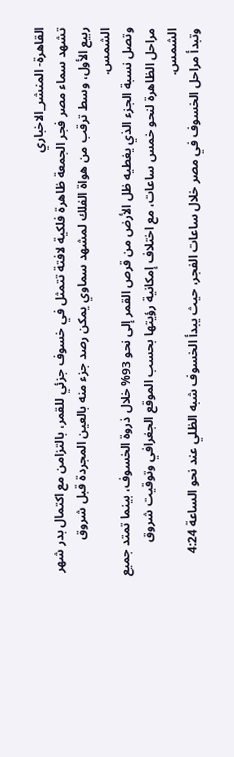القاهرة- المنشر_الاخباري
تشهد سماء مصر فجر الجمعة ظاهرة فلكية لافتة تتمثل في خسوف جزئي للقمر، بالتزامن مع اكتمال بدر شهر ربيع الأول، وسط ترقب من هواة الفلك لمشهد سماوي يمكن رصد جزء منه بالعين المجردة قبل شروق الشمس.
وتصل نسبة الجزء الذي يغطيه ظل الأرض من قرص القمر إلى نحو 93% خلال ذروة الخسوف، بينما تمتد جميع مراحل الظاهرة لنحو خمس ساعات، مع اختلاف إمكانية رؤيتها بحسب الموقع الجغرافي وتوقيت شروق الشمس.
وتبدأ مراحل الخسوف في مصر خلال ساعات الفجر، حيث يبدأ الخسوف شبه الظلي عند نحو الساعة 4:24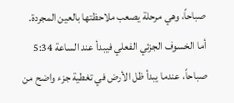صباحاً، وهي مرحلة يصعب ملاحظتها بالعين المجردة.
أما الخسوف الجزئي الفعلي فيبدأ عند الساعة 5:34 صباحاً، عندما يبدأ ظل الأرض في تغطية جزء واضح من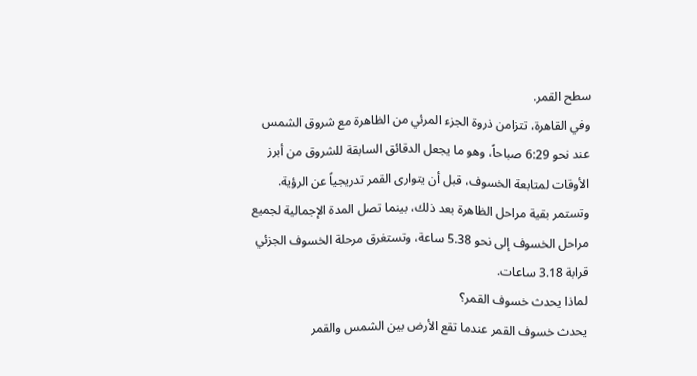سطح القمر.
وفي القاهرة، تتزامن ذروة الجزء المرئي من الظاهرة مع شروق الشمس عند نحو 6:29 صباحاً، وهو ما يجعل الدقائق السابقة للشروق من أبرز الأوقات لمتابعة الخسوف، قبل أن يتوارى القمر تدريجياً عن الرؤية.
وتستمر بقية مراحل الظاهرة بعد ذلك، بينما تصل المدة الإجمالية لجميع مراحل الخسوف إلى نحو 5.38 ساعة، وتستغرق مرحلة الخسوف الجزئي قرابة 3.18 ساعات.
لماذا يحدث خسوف القمر؟
يحدث خسوف القمر عندما تقع الأرض بين الشمس والقمر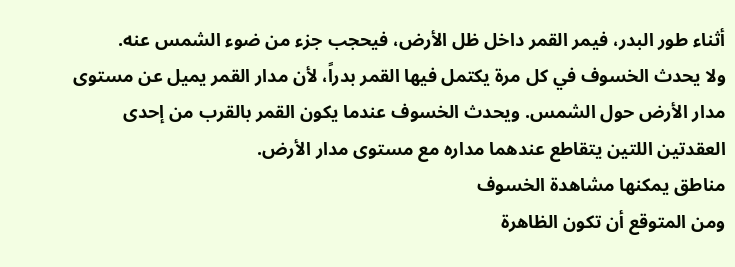أثناء طور البدر، فيمر القمر داخل ظل الأرض، فيحجب جزء من ضوء الشمس عنه.
ولا يحدث الخسوف في كل مرة يكتمل فيها القمر بدراً، لأن مدار القمر يميل عن مستوى مدار الأرض حول الشمس. ويحدث الخسوف عندما يكون القمر بالقرب من إحدى العقدتين اللتين يتقاطع عندهما مداره مع مستوى مدار الأرض.
مناطق يمكنها مشاهدة الخسوف
ومن المتوقع أن تكون الظاهرة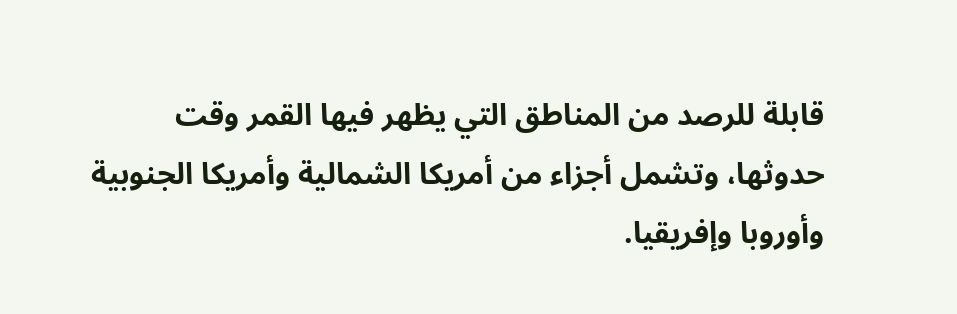قابلة للرصد من المناطق التي يظهر فيها القمر وقت حدوثها، وتشمل أجزاء من أمريكا الشمالية وأمريكا الجنوبية وأوروبا وإفريقيا.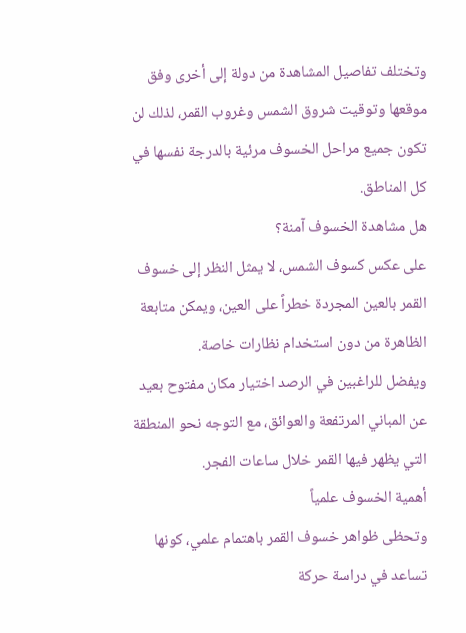وتختلف تفاصيل المشاهدة من دولة إلى أخرى وفق موقعها وتوقيت شروق الشمس وغروب القمر، لذلك لن تكون جميع مراحل الخسوف مرئية بالدرجة نفسها في كل المناطق.
هل مشاهدة الخسوف آمنة؟
على عكس كسوف الشمس، لا يمثل النظر إلى خسوف القمر بالعين المجردة خطراً على العين، ويمكن متابعة الظاهرة من دون استخدام نظارات خاصة.
ويفضل للراغبين في الرصد اختيار مكان مفتوح بعيد عن المباني المرتفعة والعوائق، مع التوجه نحو المنطقة التي يظهر فيها القمر خلال ساعات الفجر.
أهمية الخسوف علمياً
وتحظى ظواهر خسوف القمر باهتمام علمي، كونها تساعد في دراسة حركة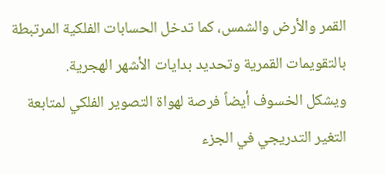القمر والأرض والشمس، كما تدخل الحسابات الفلكية المرتبطة بالتقويمات القمرية وتحديد بدايات الأشهر الهجرية.
ويشكل الخسوف أيضاً فرصة لهواة التصوير الفلكي لمتابعة التغير التدريجي في الجزء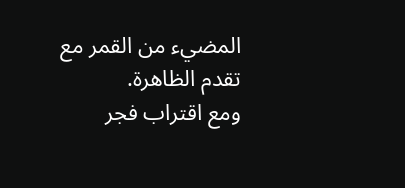المضيء من القمر مع تقدم الظاهرة.
ومع اقتراب فجر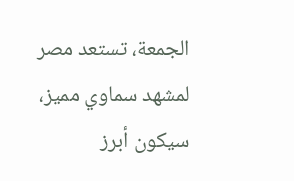الجمعة، تستعد مصر لمشهد سماوي مميز، سيكون أبرز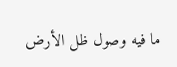ما فيه وصول ظل الأرض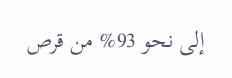إلى نحو 93% من قرص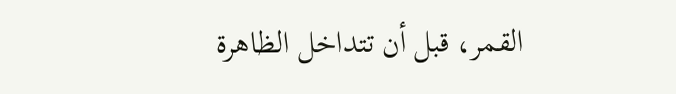القمر، قبل أن تتداخل الظاهرة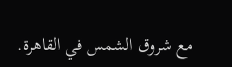مع شروق الشمس في القاهرة.